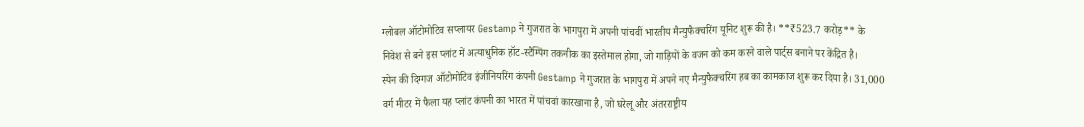ग्लोबल ऑटोमोटिव सप्लायर Gestamp ने गुजरात के भागपुरा में अपनी पांचवीं भारतीय मैन्युफैक्चरिंग यूनिट शुरू की है। **₹523.7 करोड़** के निवेश से बने इस प्लांट में अत्याधुनिक हॉट-स्टैम्पिंग तकनीक का इस्तेमाल होगा, जो गाड़ियों के वजन को कम करने वाले पार्ट्स बनाने पर केंद्रित है।
स्पेन की दिग्गज ऑटोमोटिव इंजीनियरिंग कंपनी Gestamp ने गुजरात के भागपुरा में अपने नए मैन्युफैक्चरिंग हब का कामकाज शुरू कर दिया है। 31,000 वर्ग मीटर में फैला यह प्लांट कंपनी का भारत में पांचवां कारखाना है, जो घरेलू और अंतरराष्ट्रीय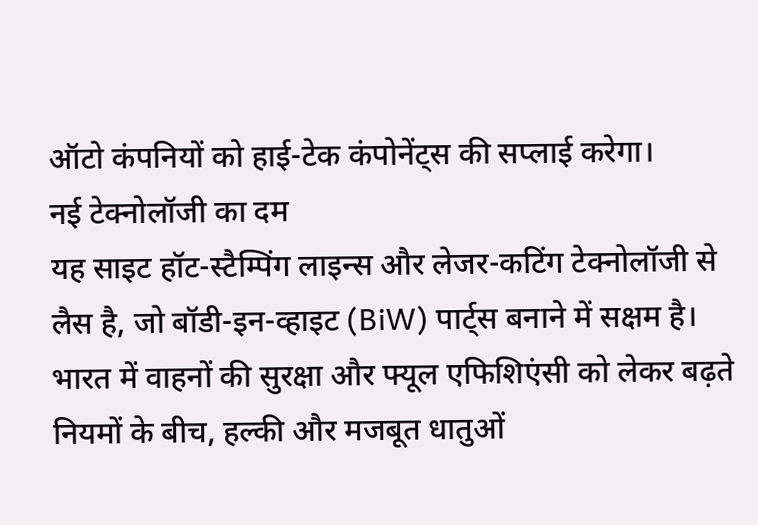ऑटो कंपनियों को हाई-टेक कंपोनेंट्स की सप्लाई करेगा।
नई टेक्नोलॉजी का दम
यह साइट हॉट-स्टैम्पिंग लाइन्स और लेजर-कटिंग टेक्नोलॉजी से लैस है, जो बॉडी-इन-व्हाइट (BiW) पार्ट्स बनाने में सक्षम है। भारत में वाहनों की सुरक्षा और फ्यूल एफिशिएंसी को लेकर बढ़ते नियमों के बीच, हल्की और मजबूत धातुओं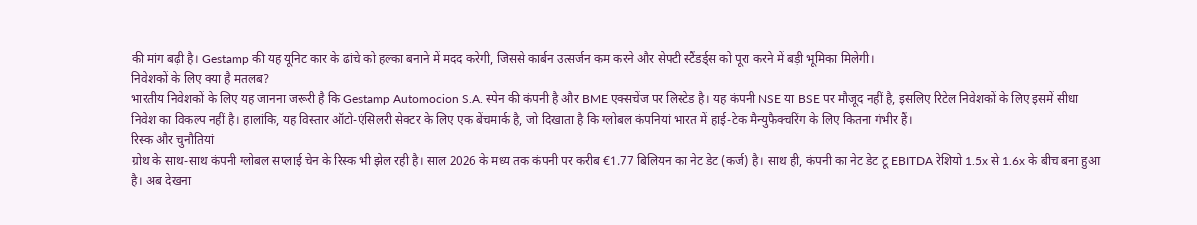की मांग बढ़ी है। Gestamp की यह यूनिट कार के ढांचे को हल्का बनाने में मदद करेगी, जिससे कार्बन उत्सर्जन कम करने और सेफ्टी स्टैंडर्ड्स को पूरा करने में बड़ी भूमिका मिलेगी।
निवेशकों के लिए क्या है मतलब?
भारतीय निवेशकों के लिए यह जानना जरूरी है कि Gestamp Automocion S.A. स्पेन की कंपनी है और BME एक्सचेंज पर लिस्टेड है। यह कंपनी NSE या BSE पर मौजूद नहीं है, इसलिए रिटेल निवेशकों के लिए इसमें सीधा निवेश का विकल्प नहीं है। हालांकि, यह विस्तार ऑटो-एंसिलरी सेक्टर के लिए एक बेंचमार्क है, जो दिखाता है कि ग्लोबल कंपनियां भारत में हाई-टेक मैन्युफैक्चरिंग के लिए कितना गंभीर हैं।
रिस्क और चुनौतियां
ग्रोथ के साथ-साथ कंपनी ग्लोबल सप्लाई चेन के रिस्क भी झेल रही है। साल 2026 के मध्य तक कंपनी पर करीब €1.77 बिलियन का नेट डेट (कर्ज) है। साथ ही, कंपनी का नेट डेट टू EBITDA रेशियो 1.5x से 1.6x के बीच बना हुआ है। अब देखना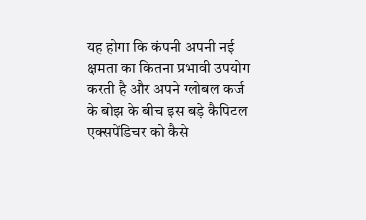यह होगा कि कंपनी अपनी नई क्षमता का कितना प्रभावी उपयोग करती है और अपने ग्लोबल कर्ज के बोझ के बीच इस बड़े कैपिटल एक्सपेंडिचर को कैसे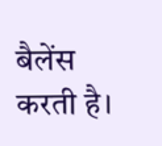बैलेंस करती है।